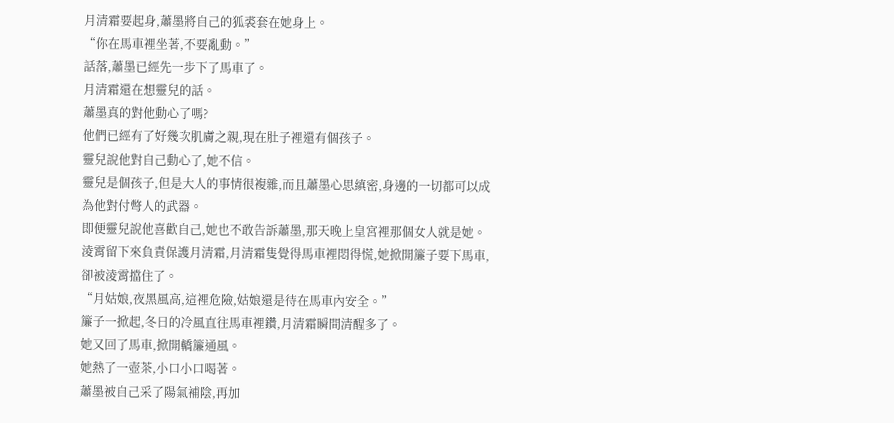月清霜要起身,蕭墨將自己的狐裘套在她身上。
“你在馬車裡坐著,不要亂動。”
話落,蕭墨已經先一步下了馬車了。
月清霜還在想靈兒的話。
蕭墨真的對他動心了嗎?
他們已經有了好幾次肌膚之親,現在肚子裡還有個孩子。
靈兒說他對自己動心了,她不信。
靈兒是個孩子,但是大人的事情很複雜,而且蕭墨心思縝密,身邊的一切都可以成為他對付彆人的武器。
即便靈兒說他喜歡自己,她也不敢告訴蕭墨,那天晚上皇宮裡那個女人就是她。
淩霄留下來負責保護月清霜,月清霜隻覺得馬車裡悶得慌,她掀開簾子要下馬車,卻被淩霄擋住了。
“月姑娘,夜黑風高,這裡危險,姑娘還是待在馬車內安全。”
簾子一掀起,冬日的冷風直往馬車裡鑽,月清霜瞬間清醒多了。
她又回了馬車,掀開轎簾通風。
她熱了一壺茶,小口小口喝著。
蕭墨被自己采了陽氣補陰,再加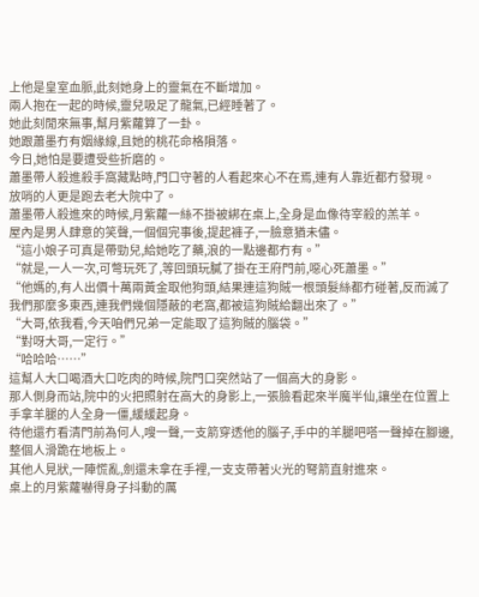上他是皇室血脈,此刻她身上的靈氣在不斷增加。
兩人抱在一起的時候,靈兒吸足了龍氣,已經睡著了。
她此刻閒來無事,幫月紫蘿算了一卦。
她跟蕭墨冇有姻緣線,且她的桃花命格隕落。
今日,她怕是要遭受些折磨的。
蕭墨帶人殺進殺手窩藏點時,門口守著的人看起來心不在焉,連有人靠近都冇發現。
放哨的人更是跑去老大院中了。
蕭墨帶人殺進來的時候,月紫蘿一絲不掛被綁在桌上,全身是血像待宰殺的羔羊。
屋內是男人肆意的笑聲,一個個完事後,提起褲子,一臉意猶未儘。
“這小娘子可真是帶勁兒,給她吃了藥,浪的一點邊都冇有。”
“就是,一人一次,可彆玩死了,等回頭玩膩了掛在王府門前,噁心死蕭墨。”
“他媽的,有人出價十萬兩黃金取他狗頭,結果連這狗賊一根頭髮絲都冇碰著,反而滅了我們那麼多東西,連我們幾個隱蔽的老窩,都被這狗賊給翻出來了。”
“大哥,依我看,今天咱們兄弟一定能取了這狗賊的腦袋。”
“對呀大哥,一定行。”
“哈哈哈……”
這幫人大口喝酒大口吃肉的時候,院門口突然站了一個高大的身影。
那人側身而站,院中的火把照射在高大的身影上,一張臉看起來半魔半仙,讓坐在位置上手拿羊腿的人全身一僵,緩緩起身。
待他還冇看清門前為何人,嗖一聲,一支箭穿透他的腦子,手中的羊腿吧嗒一聲掉在腳邊,整個人滑跪在地板上。
其他人見狀,一陣慌亂,劍還未拿在手裡,一支支帶著火光的弩箭直射進來。
桌上的月紫蘿嚇得身子抖動的厲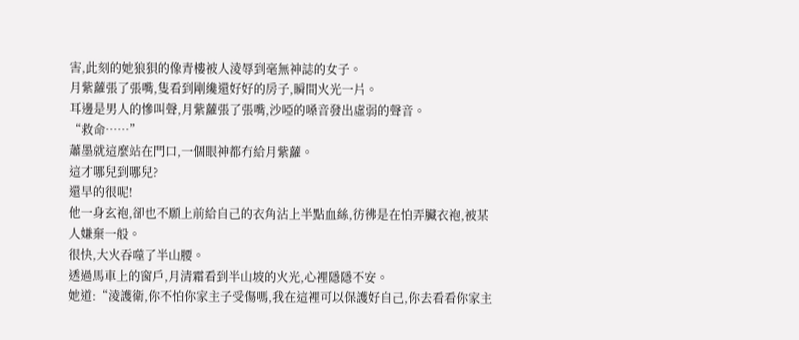害,此刻的她狼狽的像青樓被人淩辱到毫無神誌的女子。
月紫蘿張了張嘴,隻看到剛纔還好好的房子,瞬間火光一片。
耳邊是男人的慘叫聲,月紫蘿張了張嘴,沙啞的嗓音發出虛弱的聲音。
“救命……”
蕭墨就這麼站在門口,一個眼神都冇給月紫蘿。
這才哪兒到哪兒?
還早的很呢!
他一身玄袍,卻也不願上前給自己的衣角沾上半點血絲,彷彿是在怕弄臟衣袍,被某人嫌棄一般。
很快,大火吞噬了半山腰。
透過馬車上的窗戶,月清霜看到半山坡的火光,心裡隱隱不安。
她道:“淩護衛,你不怕你家主子受傷嗎,我在這裡可以保護好自己,你去看看你家主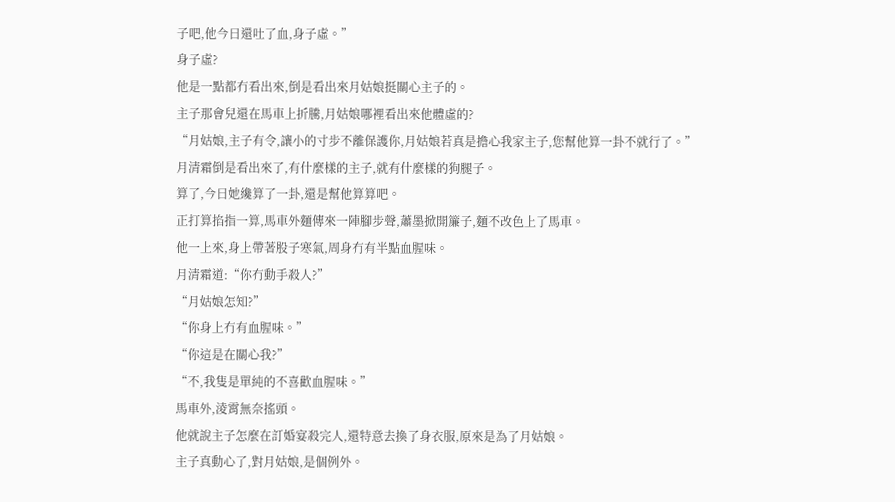子吧,他今日還吐了血,身子虛。”
身子虛?
他是一點都冇看出來,倒是看出來月姑娘挺關心主子的。
主子那會兒還在馬車上折騰,月姑娘哪裡看出來他體虛的?
“月姑娘,主子有令,讓小的寸步不離保護你,月姑娘若真是擔心我家主子,您幫他算一卦不就行了。”
月清霜倒是看出來了,有什麼樣的主子,就有什麼樣的狗腿子。
算了,今日她纔算了一卦,還是幫他算算吧。
正打算掐指一算,馬車外麵傳來一陣腳步聲,蕭墨掀開簾子,麵不改色上了馬車。
他一上來,身上帶著股子寒氣,周身冇有半點血腥味。
月清霜道:“你冇動手殺人?”
“月姑娘怎知?”
“你身上冇有血腥味。”
“你這是在關心我?”
“不,我隻是單純的不喜歡血腥味。”
馬車外,淩霄無奈搖頭。
他就說主子怎麼在訂婚宴殺完人,還特意去換了身衣服,原來是為了月姑娘。
主子真動心了,對月姑娘,是個例外。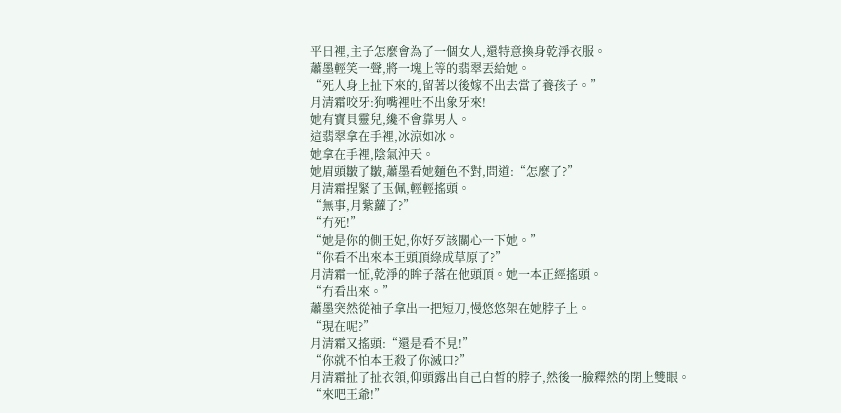平日裡,主子怎麼會為了一個女人,還特意換身乾淨衣服。
蕭墨輕笑一聲,將一塊上等的翡翠丟給她。
“死人身上扯下來的,留著以後嫁不出去當了養孩子。”
月清霜咬牙:狗嘴裡吐不出象牙來!
她有寶貝靈兒,纔不會靠男人。
這翡翠拿在手裡,冰涼如冰。
她拿在手裡,陰氣沖天。
她眉頭皺了皺,蕭墨看她麵色不對,問道:“怎麼了?”
月清霜捏緊了玉佩,輕輕搖頭。
“無事,月紫蘿了?”
“冇死!”
“她是你的側王妃,你好歹該關心一下她。”
“你看不出來本王頭頂綠成草原了?”
月清霜一怔,乾淨的眸子落在他頭頂。她一本正經搖頭。
“冇看出來。”
蕭墨突然從袖子拿出一把短刀,慢悠悠架在她脖子上。
“現在呢?”
月清霜又搖頭:“還是看不見!”
“你就不怕本王殺了你滅口?”
月清霜扯了扯衣領,仰頭露出自己白皙的脖子,然後一臉釋然的閉上雙眼。
“來吧王爺!”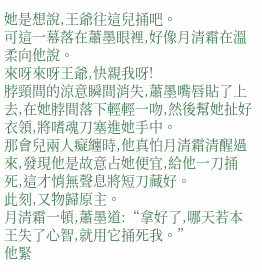她是想說,王爺往這兒捅吧。
可這一幕落在蕭墨眼裡,好像月清霜在溫柔向他說。
來呀來呀王爺,快親我呀!
脖頸間的涼意瞬間消失,蕭墨嘴唇貼了上去,在她脖間落下輕輕一吻,然後幫她扯好衣領,將嗜魂刀塞進她手中。
那會兒兩人癡纏時,他真怕月清霜清醒過來,發現他是故意占她便宜,給他一刀捅死,這才悄無聲息將短刀藏好。
此刻,又物歸原主。
月清霜一頓,蕭墨道:“拿好了,哪天若本王失了心智,就用它捅死我。”
他緊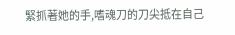緊抓著她的手,嗜魂刀的刀尖抵在自己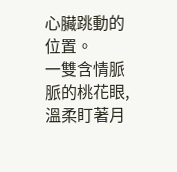心臟跳動的位置。
一雙含情脈脈的桃花眼,溫柔盯著月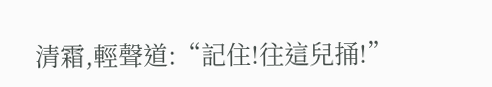清霜,輕聲道:“記住!往這兒捅!”